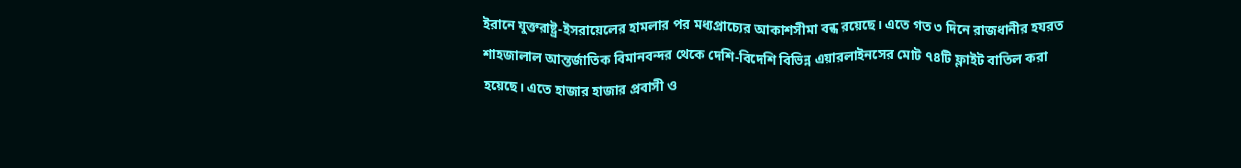ইরানে যুক্তরাষ্ট্র-ইসরায়েলের হামলার পর মধ্যপ্রাচ্যের আকাশসীমা বন্ধ রয়েছে। এতে গত ৩ দিনে রাজধানীর হযরত শাহজালাল আন্তর্জাতিক বিমানবন্দর থেকে দেশি-বিদেশি বিভিন্ন এয়ারলাইনসের মোট ৭৪টি ফ্লাইট বাতিল করা হয়েছে। এতে হাজার হাজার প্রবাসী ও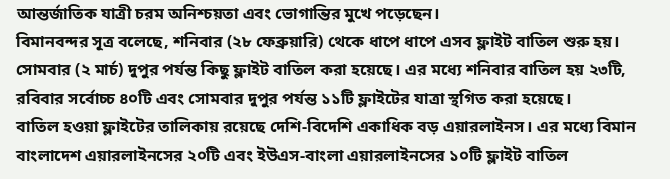আন্তর্জাতিক যাত্রী চরম অনিশ্চয়তা এবং ভোগান্তির মুখে পড়েছেন।
বিমানবন্দর সূত্র বলেছে, শনিবার (২৮ ফেব্রুয়ারি) থেকে ধাপে ধাপে এসব ফ্লাইট বাতিল শুরু হয়।
সোমবার (২ মার্চ) দুপুর পর্যন্ত কিছু ফ্লাইট বাতিল করা হয়েছে। এর মধ্যে শনিবার বাতিল হয় ২৩টি, রবিবার সর্বোচ্চ ৪০টি এবং সোমবার দুপুর পর্যন্ত ১১টি ফ্লাইটের যাত্রা স্থগিত করা হয়েছে।
বাতিল হওয়া ফ্লাইটের তালিকায় রয়েছে দেশি-বিদেশি একাধিক বড় এয়ারলাইনস। এর মধ্যে বিমান বাংলাদেশ এয়ারলাইনসের ২০টি এবং ইউএস-বাংলা এয়ারলাইনসের ১০টি ফ্লাইট বাতিল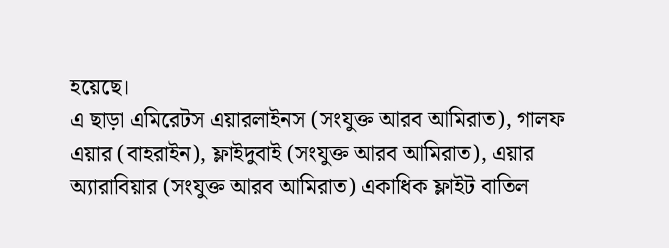হয়েছে।
এ ছাড়া এমিরেটস এয়ারলাইনস (সংযুক্ত আরব আমিরাত), গালফ এয়ার (বাহরাইন), ফ্লাইদুবাই (সংযুক্ত আরব আমিরাত), এয়ার অ্যারাবিয়ার (সংযুক্ত আরব আমিরাত) একাধিক ফ্লাইট বাতিল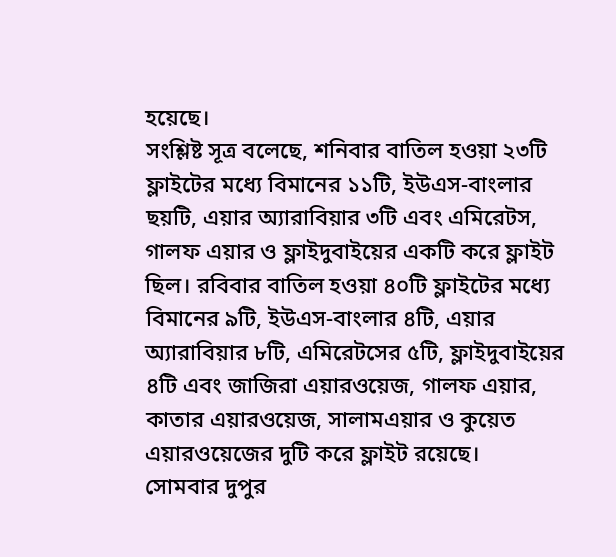হয়েছে।
সংশ্লিষ্ট সূত্র বলেছে, শনিবার বাতিল হওয়া ২৩টি ফ্লাইটের মধ্যে বিমানের ১১টি, ইউএস-বাংলার ছয়টি, এয়ার অ্যারাবিয়ার ৩টি এবং এমিরেটস, গালফ এয়ার ও ফ্লাইদুবাইয়ের একটি করে ফ্লাইট ছিল। রবিবার বাতিল হওয়া ৪০টি ফ্লাইটের মধ্যে বিমানের ৯টি, ইউএস-বাংলার ৪টি, এয়ার অ্যারাবিয়ার ৮টি, এমিরেটসের ৫টি, ফ্লাইদুবাইয়ের ৪টি এবং জাজিরা এয়ারওয়েজ, গালফ এয়ার, কাতার এয়ারওয়েজ, সালামএয়ার ও কুয়েত এয়ারওয়েজের দুটি করে ফ্লাইট রয়েছে।
সোমবার দুপুর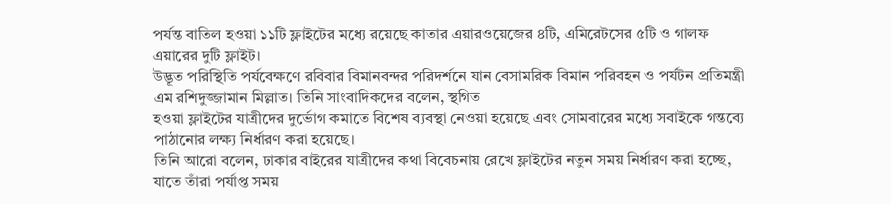পর্যন্ত বাতিল হওয়া ১১টি ফ্লাইটের মধ্যে রয়েছে কাতার এয়ারওয়েজের ৪টি, এমিরেটসের ৫টি ও গালফ এয়ারের দুটি ফ্লাইট।
উদ্ভূত পরিস্থিতি পর্যবেক্ষণে রবিবার বিমানবন্দর পরিদর্শনে যান বেসামরিক বিমান পরিবহন ও পর্যটন প্রতিমন্ত্রী এম রশিদুজ্জামান মিল্লাত। তিনি সাংবাদিকদের বলেন, স্থগিত
হওয়া ফ্লাইটের যাত্রীদের দুর্ভোগ কমাতে বিশেষ ব্যবস্থা নেওয়া হয়েছে এবং সোমবারের মধ্যে সবাইকে গন্তব্যে পাঠানোর লক্ষ্য নির্ধারণ করা হয়েছে।
তিনি আরো বলেন, ঢাকার বাইরের যাত্রীদের কথা বিবেচনায় রেখে ফ্লাইটের নতুন সময় নির্ধারণ করা হচ্ছে, যাতে তাঁরা পর্যাপ্ত সময়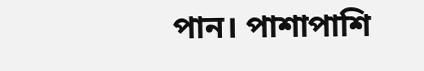পান। পাশাপাশি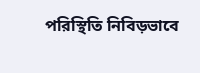পরিস্থিতি নিবিড়ভাবে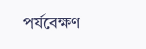পর্যবেক্ষণ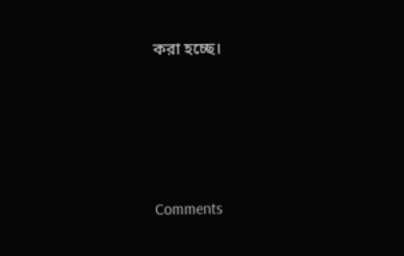করা হচ্ছে।




Comments